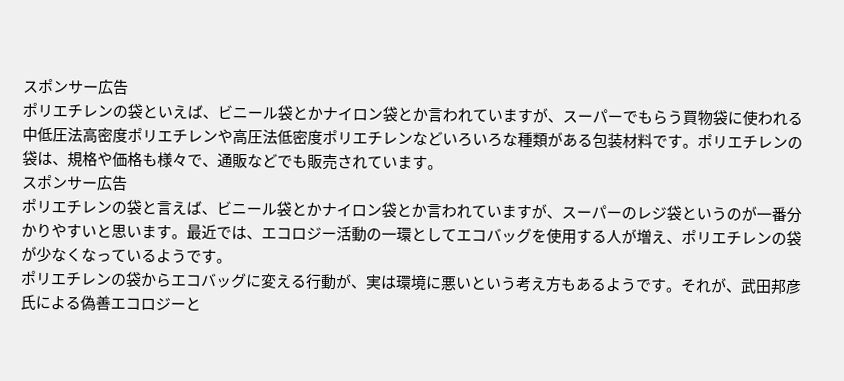スポンサー広告
ポリエチレンの袋といえば、ビニール袋とかナイロン袋とか言われていますが、スーパーでもらう買物袋に使われる中低圧法高密度ポリエチレンや高圧法低密度ポリエチレンなどいろいろな種類がある包装材料です。ポリエチレンの袋は、規格や価格も様々で、通販などでも販売されています。
スポンサー広告
ポリエチレンの袋と言えば、ビニール袋とかナイロン袋とか言われていますが、スーパーのレジ袋というのが一番分かりやすいと思います。最近では、エコロジー活動の一環としてエコバッグを使用する人が増え、ポリエチレンの袋が少なくなっているようです。
ポリエチレンの袋からエコバッグに変える行動が、実は環境に悪いという考え方もあるようです。それが、武田邦彦氏による偽善エコロジーと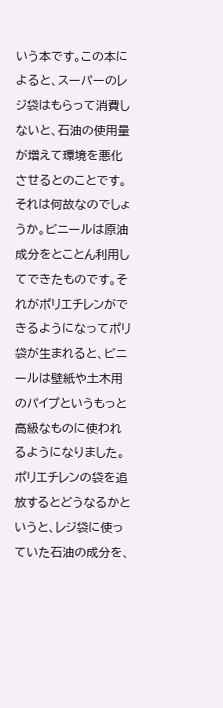いう本です。この本によると、スーパーのレジ袋はもらって消費しないと、石油の使用量が増えて環境を悪化させるとのことです。それは何故なのでしょうか。ビニールは原油成分をとことん利用してできたものです。それがポリエチレンができるようになってポリ袋が生まれると、ビニールは壁紙や土木用のパイプというもっと高級なものに使われるようになりました。ポリエチレンの袋を追放するとどうなるかというと、レジ袋に使っていた石油の成分を、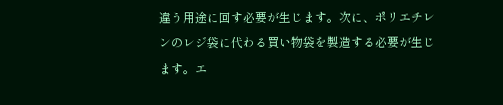違う用途に回す必要が生じます。次に、ポリエチレンのレジ袋に代わる買い物袋を製造する必要が生じます。エ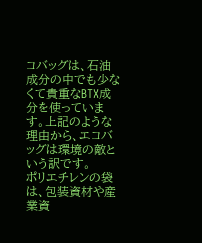コバッグは、石油成分の中でも少なくて貴重なBTX成分を使っています。上記のような理由から、エコバッグは環境の敵という訳です。
ポリエチレンの袋は、包装資材や産業資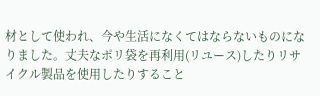材として使われ、今や生活になくてはならないものになりました。丈夫なポリ袋を再利用(リユース)したりリサイクル製品を使用したりすること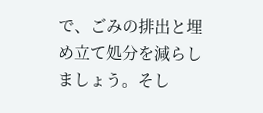で、ごみの排出と埋め立て処分を減らしましょう。そし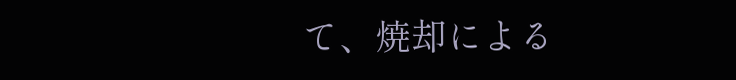て、焼却による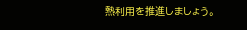熱利用を推進しましょう。